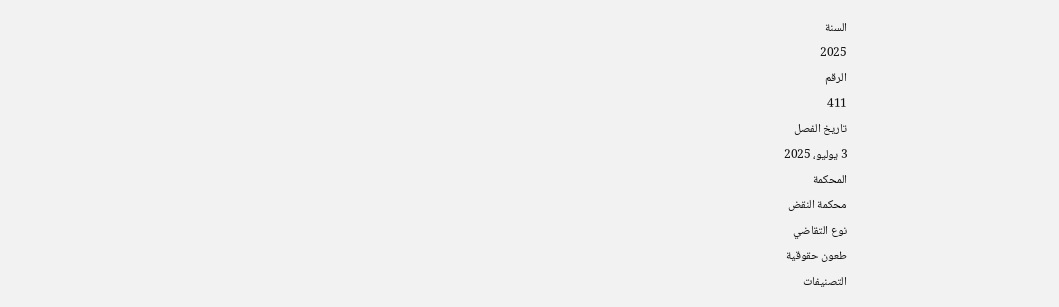السنة
2025
الرقم
411
تاريخ الفصل
3 يوليو، 2025
المحكمة
محكمة النقض
نوع التقاضي
طعون حقوقية
التصنيفات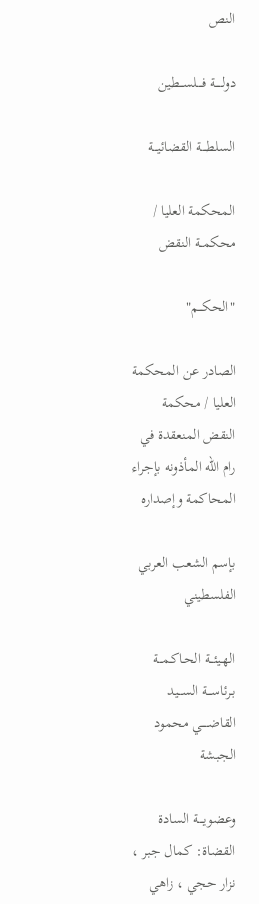النص

دولـــــة فــــلســـطين

السلطــــة القضائيـــة

المحكمة العليا / محكمــة النقض

"الحكـــم"

الصادر عن المحكمة العليا / محكمة النقض المنعقدة في رام الله المأذونه بإجراء المحاكمة وإصداره

بإسم الشعب العربي الفلسطيني

الهـيئـــة الحـاكـمـــة بـرئاســـة الســـيد القاضـــــي محمود الجبشة

وعضويــــة السادة القضاة: كمال جبر ، نزار حجي ، زاهي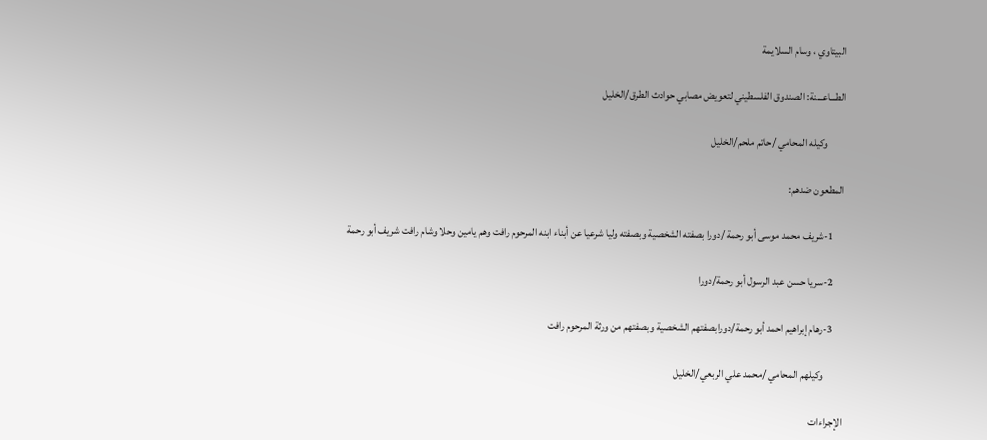البيتاوي ، وسام السلايمة

الطـــاعـــنة: الصندوق الفلسطيني لتعويض مصابي حوادث الطرق/الخليل

        وكيله المحامي /حاتم ملحم/الخليل

المطعون ضدهم:

     1-شريف محمد موسى أبو رحمة /دورا بصفته الشخصية وبصفته وليا شرعيا عن أبناء ابنه المرحوم رافت وهم يامين وحلا وشام رافت شريف أبو رحمة

     2-سريا حسن عبد الرسول أبو رحمة/دورا

     3-رهام إبراهيم احمد أبو رحمة/دورابصفتهم الشخصية وبصفتهم من ورثة المرحوم رافت

         وكيلهم المحامي /محمد علي الربعي/الخليل

الإجراءات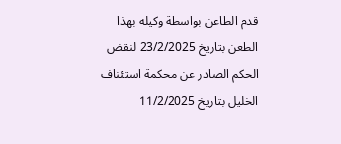قدم الطاعن بواسطة وكيله بهذا الطعن بتاريخ 23/2/2025 لنقض الحكم الصادر عن محكمة استئناف الخليل بتاريخ 11/2/2025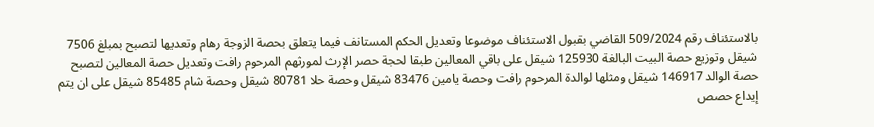بالاستئناف رقم 509/2024 القاضي بقبول الاستئناف موضوعا وتعديل الحكم المستانف فيما يتعلق بحصة الزوجة رهام وتعديها لتصبح بمبلغ 7506 شيقل وتوزيع حصة البيت البالغة 125930 شيقل على باقي المعالين طبقا لحجة حصر الإرث لمورثهم المرحوم رافت وتعديل حصة المعالين لتصبح حصة الوالد 146917 شيقل ومثلها لوالدة المرحوم رافت وحصة يامين 83476 شيقل وحصة حلا 80781 شيقل وحصة شام 85485 شيقل على ان يتم إيداع حصص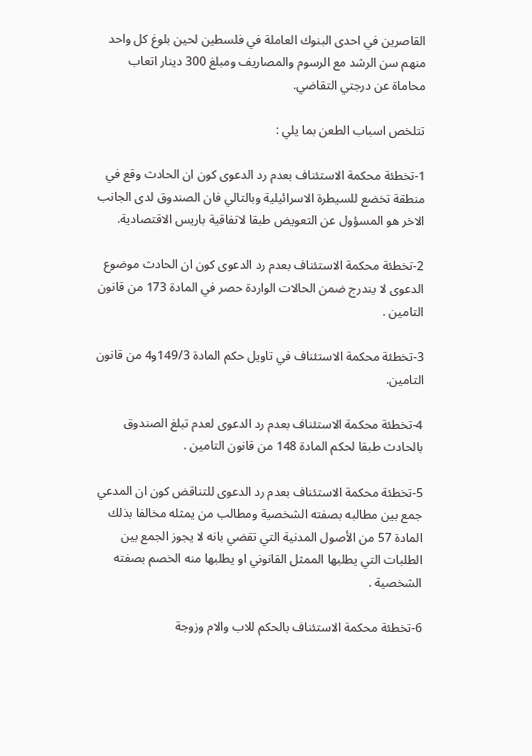القاصرين في احدى البنوك العاملة في فلسطين لحين بلوغ كل واحد منهم سن الرشد مع الرسوم والمصاريف ومبلغ 300 دينار اتعاب محاماة عن درجتي التقاضي.

تتلخص اسباب الطعن بما يلي :

1-تخطئة محكمة الاستئناف بعدم رد الدعوى كون ان الحادث وقع في منطقة تخضع للسيطرة الاسرائيلية وبالتالي فان الصندوق لدى الجانب الاخر هو المسؤول عن التعويض طبقا لاتفاقية باريس الاقتصادية.

2-تخطئة محكمة الاستئناف بعدم رد الدعوى كون ان الحادث موضوع الدعوى لا يندرج ضمن الحالات الواردة حصر في المادة 173 من قانون التامين .

3-تخطئة محكمة الاستئناف في تاويل حكم المادة 149/3و4 من قانون التامين.

4-تخطئة محكمة الاستئناف بعدم رد الدعوى لعدم تبلغ الصندوق بالحادث طبقا لحكم المادة 148 من قانون التامين .

5-تخطئة محكمة الاستئناف بعدم رد الدعوى للتناقض كون ان المدعي جمع بين مطالبه بصفته الشخصية ومطالب من يمثله مخالفا بذلك المادة 57 من الأصول المدنية التي تقضي بانه لا يجوز الجمع بين الطلبات التي يطلبها الممثل القانوني او يطلبها منه الخصم بصفته الشخصية .

6-تخطئة محكمة الاستئناف بالحكم للاب والام وزوجة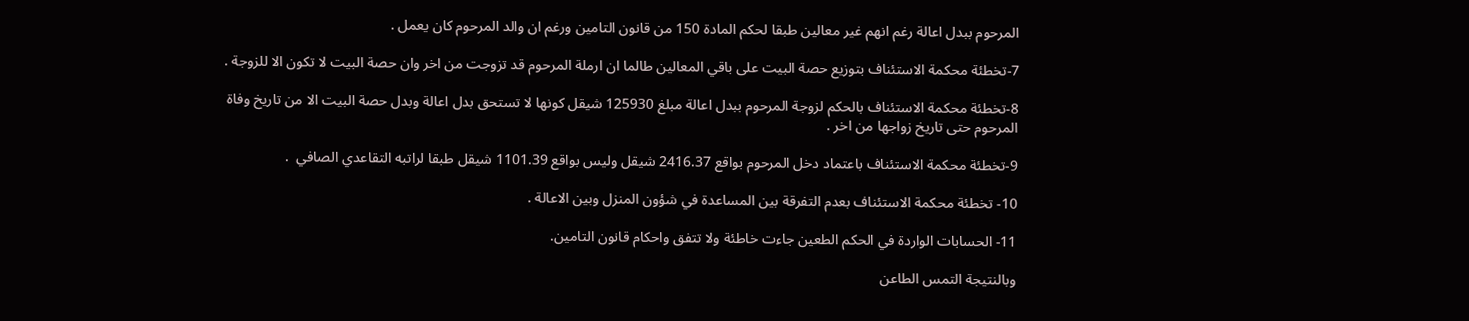المرحوم ببدل اعالة رغم انهم غير معالين طبقا لحكم المادة 150 من قانون التامين ورغم ان والد المرحوم كان يعمل .

7-تخطئة محكمة الاستئناف بتوزيع حصة البيت على باقي المعالين طالما ان ارملة المرحوم قد تزوجت من اخر وان حصة البيت لا تكون الا للزوجة .

8-تخطئة محكمة الاستئناف بالحكم لزوجة المرحوم ببدل اعالة مبلغ 125930 شيقل كونها لا تستحق بدل اعالة وبدل حصة البيت الا من تاريخ وفاة المرحوم حتى تاريخ زواجها من اخر .

9-تخطئة محكمة الاستئناف باعتماد دخل المرحوم بواقع 2416.37 شيقل وليس بواقع 1101.39 شيقل طبقا لراتبه التقاعدي الصافي  .

10- تخطئة محكمة الاستئناف بعدم التفرقة بين المساعدة في شؤون المنزل وبين الاعالة .

11- الحسابات الواردة في الحكم الطعين جاءت خاطئة ولا تتفق واحكام قانون التامين.

وبالنتيجة التمس الطاعن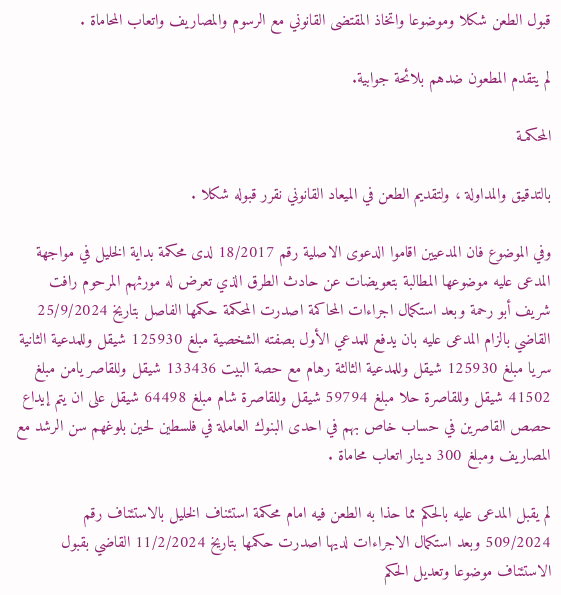قبول الطعن شكلا وموضوعا واتخاذ المقتضى القانوني مع الرسوم والمصاريف واتعاب المحاماة .

لم يتقدم المطعون ضدهم بلائحة جوابية.

المحكمـة

بالتدقيق والمداولة ، ولتقديم الطعن في الميعاد القانوني نقرر قبوله شكلا .

وفي الموضوع فان المدعيين اقاموا الدعوى الاصلية رقم 18/2017 لدى محكمة بداية الخليل في مواجهة المدعى عليه موضوعها المطالبة بتعويضات عن حادث الطرق الذي تعرض له مورثهم المرحوم رافت شريف أبو رحمة وبعد استكمال اجراءات المحاكمة اصدرت المحكمة حكمها الفاصل بتاريخ 25/9/2024 القاضي بالزام المدعى عليه بان يدفع للمدعي الأول بصفته الشخصية مبلغ 125930 شيقل وللمدعية الثانية سريا مبلغ 125930 شيقل وللمدعية الثالثة رهام مع حصة البيت 133436 شيقل وللقاصر يامن مبلغ 41502 شيقل وللقاصرة حلا مبلغ 59794 شيقل وللقاصرة شام مبلغ 64498 شيقل على ان يتم إيداع حصص القاصرين في حساب خاص بهم في احدى البنوك العاملة في فلسطين لحين بلوغهم سن الرشد مع المصاريف ومبلغ 300 دينار اتعاب محاماة .

لم يقبل المدعى عليه بالحكم مما حذا به الطعن فيه امام محكمة استئناف الخليل بالاستئناف رقم 509/2024 وبعد استكمال الاجراءات لديها اصدرت حكمها بتاريخ 11/2/2024 القاضي بقبول الاستئناف موضوعا وتعديل الحكم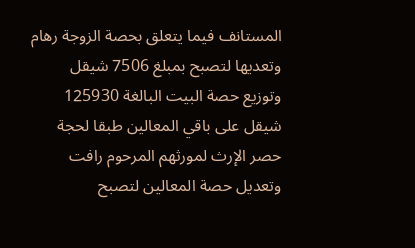المستانف فيما يتعلق بحصة الزوجة رهام وتعديها لتصبح بمبلغ 7506 شيقل وتوزيع حصة البيت البالغة 125930 شيقل على باقي المعالين طبقا لحجة حصر الإرث لمورثهم المرحوم رافت وتعديل حصة المعالين لتصبح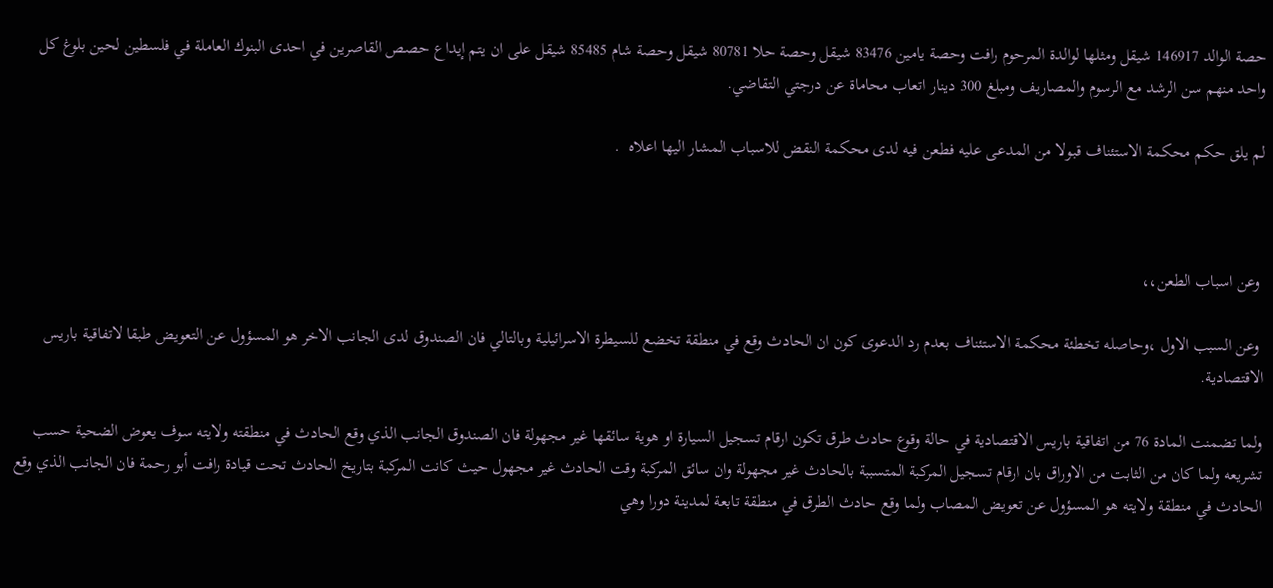حصة الوالد 146917 شيقل ومثلها لوالدة المرحوم رافت وحصة يامين 83476 شيقل وحصة حلا 80781 شيقل وحصة شام 85485 شيقل على ان يتم إيداع حصص القاصرين في احدى البنوك العاملة في فلسطين لحين بلوغ كل واحد منهم سن الرشد مع الرسوم والمصاريف ومبلغ 300 دينار اتعاب محاماة عن درجتي التقاضي.

لم يلق حكم محكمة الاستئناف قبولا من المدعى عليه فطعن فيه لدى محكمة النقض للاسباب المشار اليها اعلاه  .



 وعن اسباب الطعن،،

 وعن السبب الاول ،وحاصله تخطئة محكمة الاستئناف بعدم رد الدعوى كون ان الحادث وقع في منطقة تخضع للسيطرة الاسرائيلية وبالتالي فان الصندوق لدى الجانب الاخر هو المسؤول عن التعويض طبقا لاتفاقية باريس الاقتصادية.

ولما تضمنت المادة 76 من اتفاقية باريس الاقتصادية في حالة وقوع حادث طرق تكون ارقام تسجيل السيارة او هوية سائقها غير مجهولة فان الصندوق الجانب الذي وقع الحادث في منطقته ولايته سوف يعوض الضحية حسب تشريعه ولما كان من الثابت من الاوراق بان ارقام تسجيل المركبة المتسببة بالحادث غير مجهولة وان سائق المركبة وقت الحادث غير مجهول حيث كانت المركبة بتاريخ الحادث تحت قيادة رافت أبو رحمة فان الجانب الذي وقع الحادث في منطقة ولايته هو المسؤول عن تعويض المصاب ولما وقع حادث الطرق في منطقة تابعة لمدينة دورا وهي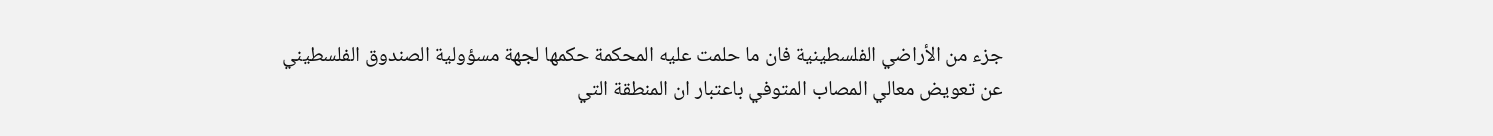جزء من الأراضي الفلسطينية فان ما حلمت عليه المحكمة حكمها لجهة مسؤولية الصندوق الفلسطيني عن تعويض معالي المصاب المتوفي باعتبار ان المنطقة التي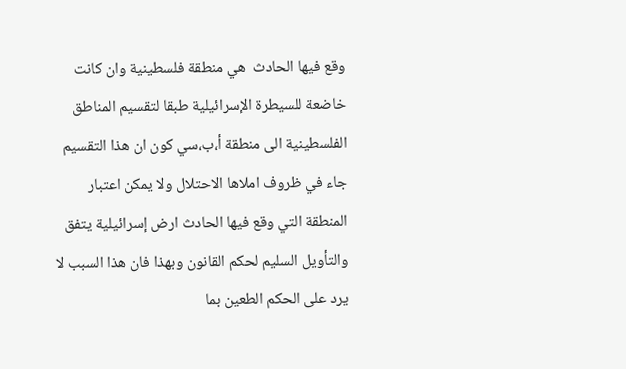وقع فيها الحادث  هي منطقة فلسطينية وان كانت خاضعة للسيطرة الإسرائيلية طبقا لتقسيم المناطق الفلسطينية الى منطقة أ،ب،سي كون ان هذا التقسيم جاء في ظروف املاها الاحتلال ولا يمكن اعتبار المنطقة التي وقع فيها الحادث ارض إسرائيلية يتفق والتأويل السليم لحكم القانون وبهذا فان هذا السبب لا يرد على الحكم الطعين بما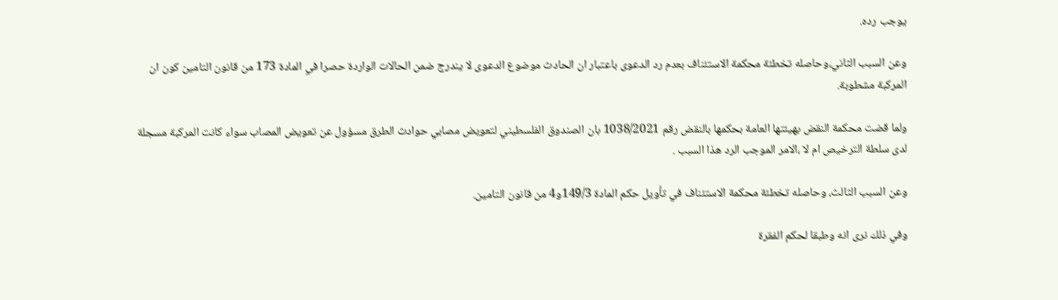يوجب رده.

وعن السبب الثاني،وحاصله تخطئة محكمة الاستئناف بعدم رد الدعوى باعتبار ان الحادث موضوع الدعوى لا يندرج ضمن الحالات الواردة حصرا في المادة 173 من قانون التامين كون ان المركبة مشطوبة.

ولما قضت محكمة النقض بهيئتها العامة بحكمها بالنقض رقم 1038/2021 بان الصندوق الفلسطيني لتعويض مصابي حوادث الطرق مسؤول عن تعويض المصاب سواء كانت المركبة مسجلة لدى سلطة الترخيص ام لا ،الامر الموجب الرد هذا السبب .

وعن السبب الثالث، وحاصله تخطئة محكمة الاستئناف في تأويل حكم المادة 149/3و4 من قانون التامين.

وفي ذلك نرى انه وطبقا لحكم الفقرة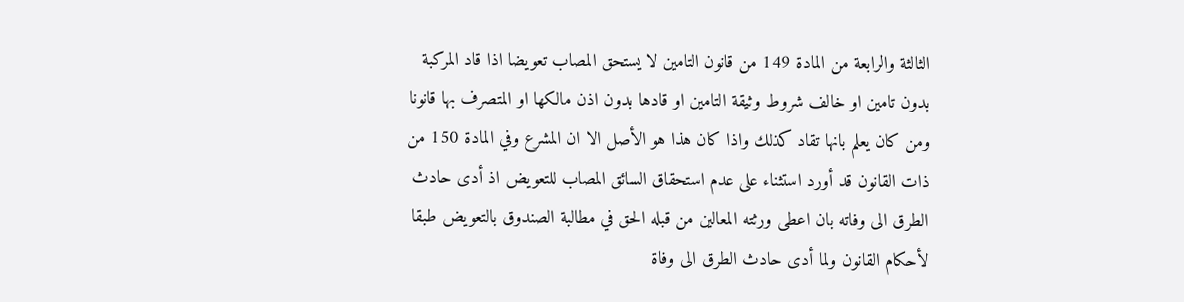الثالثة والرابعة من المادة 149 من قانون التامين لا يستحق المصاب تعويضا اذا قاد المركبة بدون تامين او خالف شروط وثيقة التامين او قادها بدون اذن مالكها او المتصرف بها قانونا ومن كان يعلم بانها تقاد كذلك واذا كان هذا هو الأصل الا ان المشرع وفي المادة 150 من ذات القانون قد أورد استثناء على عدم استحقاق السائق المصاب للتعويض اذ أدى حادث الطرق الى وفاته بان اعطى ورثته المعالين من قبله الحق في مطالبة الصندوق بالتعويض طبقا لأحكام القانون ولما أدى حادث الطرق الى وفاة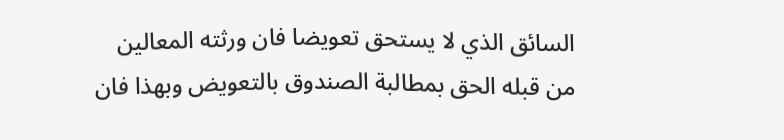السائق الذي لا يستحق تعويضا فان ورثته المعالين من قبله الحق بمطالبة الصندوق بالتعويض وبهذا فان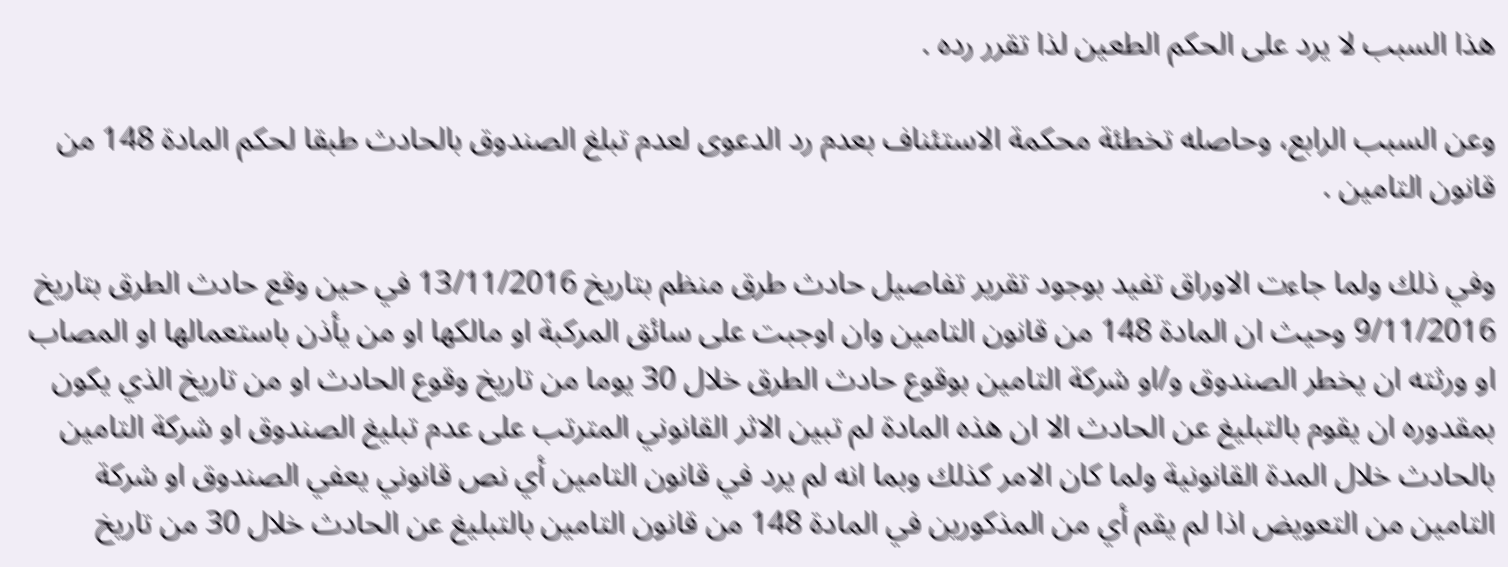هذا السبب لا يرد على الحكم الطعين لذا تقرر رده .

وعن السبب الرابع، وحاصله تخطئة محكمة الاستئناف بعدم رد الدعوى لعدم تبلغ الصندوق بالحادث طبقا لحكم المادة 148 من قانون التامين .

وفي ذلك ولما جاءت الاوراق تفيد بوجود تقرير تفاصيل حادث طرق منظم بتاريخ 13/11/2016 في حين وقع حادث الطرق بتاريخ 9/11/2016 وحيث ان المادة 148 من قانون التامين وان اوجبت على سائق المركبة او مالكها او من يأذن باستعمالها او المصاب او ورثته ان يخطر الصندوق و/او شركة التامين بوقوع حادث الطرق خلال 30 يوما من تاريخ وقوع الحادث او من تاريخ الذي يكون بمقدوره ان يقوم بالتبليغ عن الحادث الا ان هذه المادة لم تبين الاثر القانوني المترتب على عدم تبليغ الصندوق او شركة التامين بالحادث خلال المدة القانونية ولما كان الامر كذلك وبما انه لم يرد في قانون التامين أي نص قانوني يعفي الصندوق او شركة التامين من التعويض اذا لم يقم أي من المذكورين في المادة 148 من قانون التامين بالتبليغ عن الحادث خلال 30 من تاريخ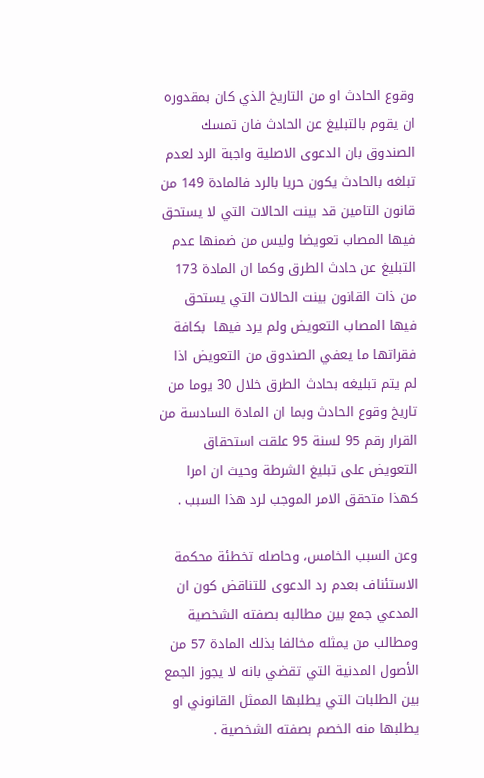وقوع الحادث او من التاريخ الذي كان بمقدوره ان يقوم بالتبليغ عن الحادث فان تمسك الصندوق بان الدعوى الاصلية واجبة الرد لعدم تبلغه بالحادث يكون حريا بالرد فالمادة 149 من قانون التامين قد بينت الحالات التي لا يستحق فيها المصاب تعويضا وليس من ضمنها عدم التبليغ عن حادث الطرق وكما ان المادة 173 من ذات القانون بينت الحالات التي يستحق فيها المصاب التعويض ولم يرد فيها  بكافة فقراتها ما يعفي الصندوق من التعويض اذا لم يتم تبليغه بحادث الطرق خلال 30 يوما من تاريخ وقوع الحادث وبما ان المادة السادسة من القرار رقم 95 لسنة 95 علقت استحقاق التعويض على تبليغ الشرطة وحيث ان امرا كهذا متحقق الامر الموجب لرد هذا السبب .

وعن السبب الخامس، وحاصله تخطئة محكمة الاستئناف بعدم رد الدعوى للتناقض كون ان المدعي جمع بين مطالبه بصفته الشخصية ومطالب من يمثله مخالفا بذلك المادة 57 من الأصول المدنية التي تقضي بانه لا يجوز الجمع بين الطلبات التي يطلبها الممثل القانوني او يطلبها منه الخصم بصفته الشخصية .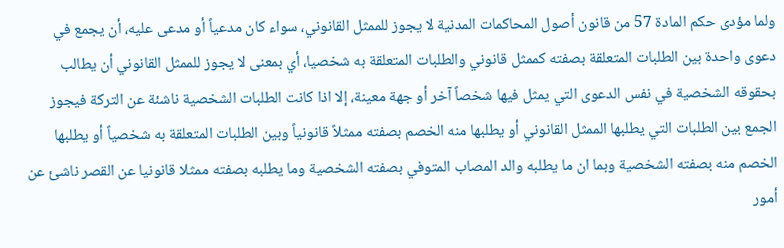ولما مؤدى حكم المادة 57 من قانون أصول المحاكمات المدنية لا يجوز للممثل القانوني، سواء كان مدعياً أو مدعى عليه، أن يجمع في دعوى واحدة بين الطلبات المتعلقة بصفته كممثل قانوني والطلبات المتعلقة به شخصيا، أي بمعنى لا يجوز للممثل القانوني أن يطالب بحقوقه الشخصية في نفس الدعوى التي يمثل فيها شخصاً آخر أو جهة معينة، إلا اذا كانت الطلبات الشخصية ناشئة عن التركة فيجوز الجمع بين الطلبات التي يطلبها الممثل القانوني أو يطلبها منه الخصم بصفته ممثلاً قانونياً وبين الطلبات المتعلقة به شخصياً أو يطلبها الخصم منه بصفته الشخصية وبما ان ما يطلبه والد المصاب المتوفي بصفته الشخصية وما يطلبه بصفته ممثلا قانونيا عن القصر ناشئ عن أمور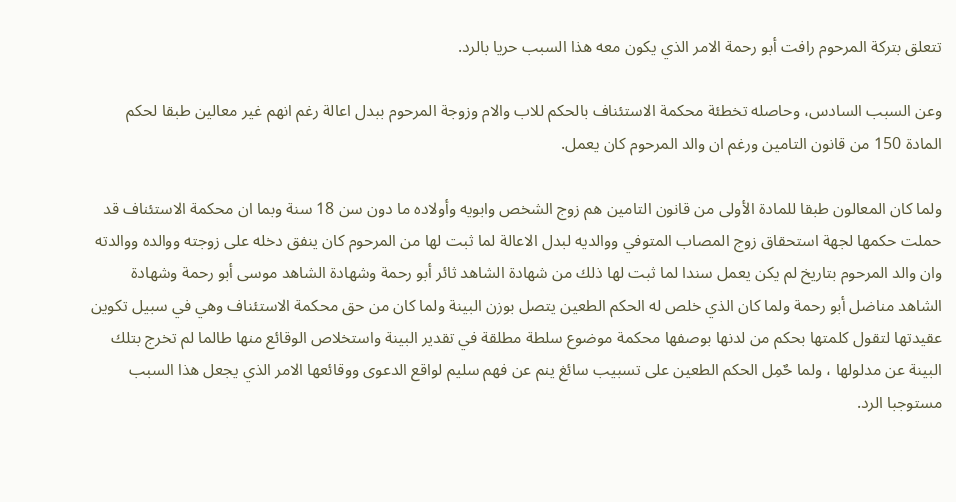تتعلق بتركة المرحوم رافت أبو رحمة الامر الذي يكون معه هذا السبب حريا بالرد.

وعن السبب السادس، وحاصله تخطئة محكمة الاستئناف بالحكم للاب والام وزوجة المرحوم ببدل اعالة رغم انهم غير معالين طبقا لحكم المادة 150 من قانون التامين ورغم ان والد المرحوم كان يعمل.

ولما كان المعالون طبقا للمادة الأولى من قانون التامين هم زوج الشخص وابويه وأولاده ما دون سن 18 سنة وبما ان محكمة الاستئناف قد حملت حكمها لجهة استحقاق زوج المصاب المتوفي ووالديه لبدل الاعالة لما ثبت لها من المرحوم كان ينفق دخله على زوجته ووالده ووالدته وان والد المرحوم بتاريخ لم يكن يعمل سندا لما ثبت لها ذلك من شهادة الشاهد ثائر أبو رحمة وشهادة الشاهد موسى أبو رحمة وشهادة الشاهد مناضل أبو رحمة ولما كان الذي خلص له الحكم الطعين يتصل بوزن البينة ولما كان من حق محكمة الاستئناف وهي في سبيل تكوين عقيدتها لتقول كلمتها بحكم من لدنها بوصفها محكمة موضوع سلطة مطلقة في تقدير البينة واستخلاص الوقائع منها طالما لم تخرج بتلك البينة عن مدلولها ، ولما حٌمِل الحكم الطعين على تسبيب سائغ ينم عن فهم سليم لواقع الدعوى ووقائعها الامر الذي يجعل هذا السبب مستوجبا الرد.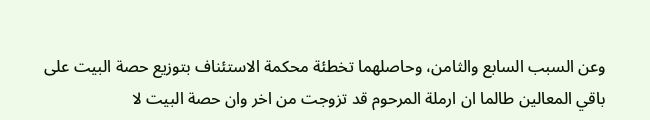وعن السبب السابع والثامن، وحاصلهما تخطئة محكمة الاستئناف بتوزيع حصة البيت على باقي المعالين طالما ان ارملة المرحوم قد تزوجت من اخر وان حصة البيت لا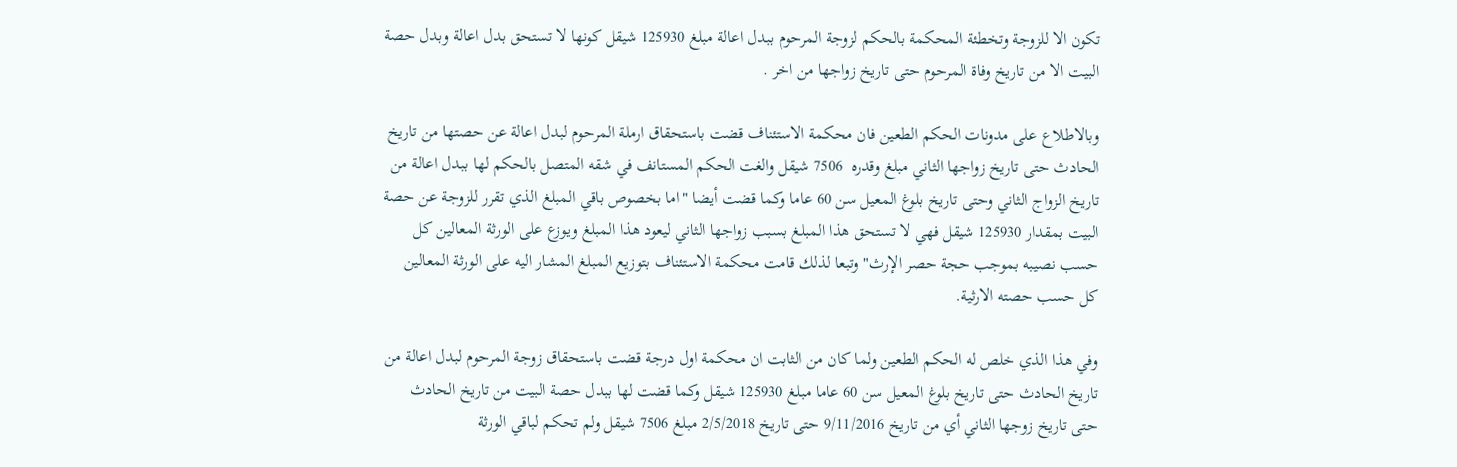تكون الا للزوجة وتخطئة المحكمة بالحكم لزوجة المرحوم ببدل اعالة مبلغ 125930 شيقل كونها لا تستحق بدل اعالة وبدل حصة البيت الا من تاريخ وفاة المرحوم حتى تاريخ زواجها من اخر .

وبالاطلاع على مدونات الحكم الطعين فان محكمة الاستئناف قضت باستحقاق ارملة المرحوم لبدل اعالة عن حصتها من تاريخ الحادث حتى تاريخ زواجها الثاني مبلغ وقدره  7506 شيقل والغت الحكم المستانف في شقه المتصل بالحكم لها ببدل اعالة من تاريخ الزواج الثاني وحتى تاريخ بلوغ المعيل سن 60 عاما وكما قضت أيضا "اما بخصوص باقي المبلغ الذي تقرر للزوجة عن حصة البيت بمقدار 125930 شيقل فهي لا تستحق هذا المبلغ بسبب زواجها الثاني ليعود هذا المبلغ ويوزع على الورثة المعالين كل حسب نصيبه بموجب حجة حصر الإرث" وتبعا لذلك قامت محكمة الاستئناف بتوزيع المبلغ المشار اليه على الورثة المعالين كل حسب حصته الارثية.

وفي هذا الذي خلص له الحكم الطعين ولما كان من الثابت ان محكمة اول درجة قضت باستحقاق زوجة المرحوم لبدل اعالة من تاريخ الحادث حتى تاريخ بلوغ المعيل سن 60 عاما مبلغ 125930 شيقل وكما قضت لها ببدل حصة البيت من تاريخ الحادث حتى تاريخ زوجها الثاني أي من تاريخ 9/11/2016 حتى تاريخ 2/5/2018 مبلغ 7506 شيقل ولم تحكم لباقي الورثة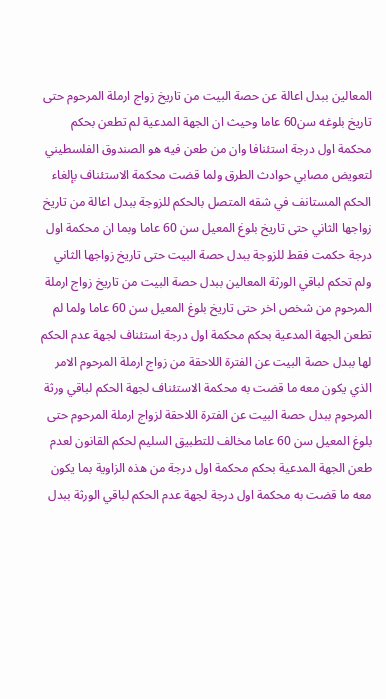المعالين ببدل اعالة عن حصة البيت من تاريخ زواج ارملة المرحوم حتى تاريخ بلوغه سن60 عاما وحيث ان الجهة المدعية لم تطعن بحكم محكمة اول درجة استئنافا وان من طعن فيه هو الصندوق الفلسطيني لتعويض مصابي حوادث الطرق ولما قضت محكمة الاستئناف بإلغاء الحكم المستانف في شقه المتصل بالحكم للزوجة ببدل اعالة من تاريخ زواجها الثاني حتى تاريخ بلوغ المعيل سن 60 عاما وبما ان محكمة اول درجة حكمت فقط للزوجة ببدل حصة البيت حتى تاريخ زواجها الثاني ولم تحكم لباقي الورثة المعالين ببدل حصة البيت من تاريخ زواج ارملة المرحوم من شخص اخر حتى تاريخ بلوغ المعيل سن 60 عاما ولما لم تطعن الجهة المدعية بحكم محكمة اول درجة استئناف لجهة عدم الحكم لها ببدل حصة البيت عن الفترة اللاحقة من زواج ارملة المرحوم الامر الذي يكون معه ما قضت به محكمة الاستئناف لجهة الحكم لباقي ورثة المرحوم ببدل حصة البيت عن الفترة اللاحقة لزواج ارملة المرحوم حتى بلوغ المعيل سن 60 عاما مخالف للتطبيق السليم لحكم القانون لعدم طعن الجهة المدعية بحكم محكمة اول درجة من هذه الزاوية بما يكون معه ما قضت به محكمة اول درجة لجهة عدم الحكم لباقي الورثة ببدل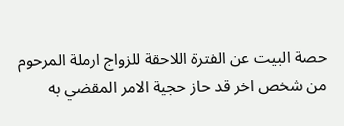حصة البيت عن الفترة اللاحقة للزواج ارملة المرحوم من شخص اخر قد حاز حجية الامر المقضي به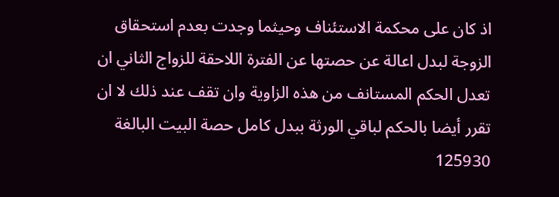اذ كان على محكمة الاستئناف وحيثما وجدت بعدم استحقاق الزوجة لبدل اعالة عن حصتها عن الفترة اللاحقة للزواج الثاني ان تعدل الحكم المستانف من هذه الزاوية وان تقف عند ذلك لا ان تقرر أيضا بالحكم لباقي الورثة ببدل كامل حصة البيت البالغة 125930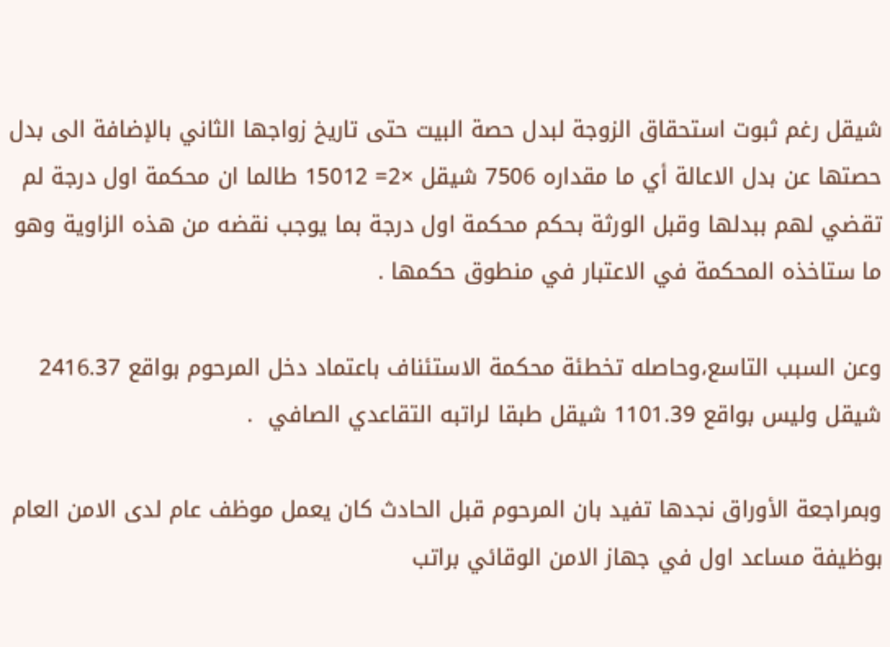شيقل رغم ثبوت استحقاق الزوجة لبدل حصة البيت حتى تاريخ زواجها الثاني بالإضافة الى بدل حصتها عن بدل الاعالة أي ما مقداره 7506 شيقل ×2= 15012 طالما ان محكمة اول درجة لم تقضي لهم ببدلها وقبل الورثة بحكم محكمة اول درجة بما يوجب نقضه من هذه الزاوية وهو ما ستاخذه المحكمة في الاعتبار في منطوق حكمها .

وعن السبب التاسع،وحاصله تخطئة محكمة الاستئناف باعتماد دخل المرحوم بواقع 2416.37 شيقل وليس بواقع 1101.39 شيقل طبقا لراتبه التقاعدي الصافي  .

وبمراجعة الأوراق نجدها تفيد بان المرحوم قبل الحادث كان يعمل موظف عام لدى الامن العام بوظيفة مساعد اول في جهاز الامن الوقائي براتب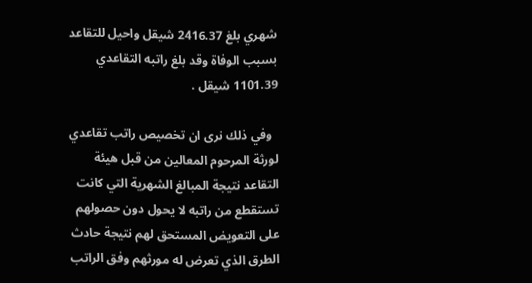شهري بلغ 2416.37 شيقل واحيل للتقاعد بسبب الوفاة وقد بلغ راتبه التقاعدي 1101.39 شيقل .

  وفي ذلك نرى ان تخصيص راتب تقاعدي لورثة المرحوم المعالين من قبل هيئة التقاعد نتيجة المبالغ الشهرية التي كانت تستقطع من راتبه لا يحول دون حصولهم على التعويض المستحق لهم نتيجة حادث الطرق الذي تعرض له مورثهم وفق الراتب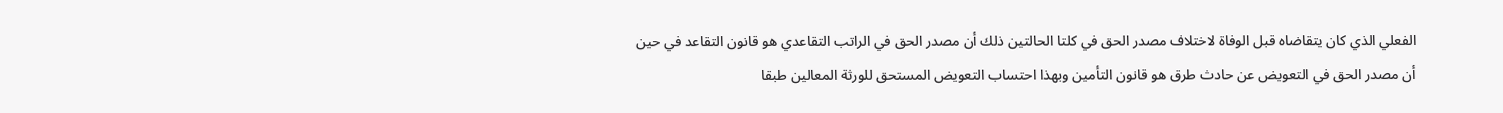الفعلي الذي كان يتقاضاه قبل الوفاة لاختلاف مصدر الحق في كلتا الحالتين ذلك أن مصدر الحق في الراتب التقاعدي هو قانون التقاعد في حين أن مصدر الحق في التعويض عن حادث طرق هو قانون التأمين وبهذا احتساب التعويض المستحق للورثة المعالين طبقا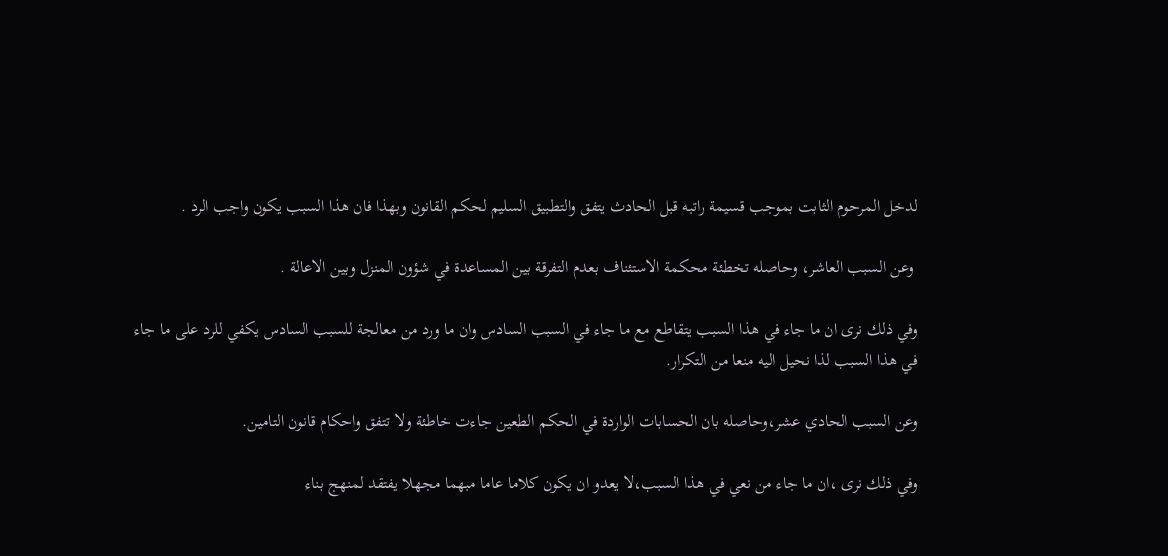لدخل المرحوم الثابت بموجب قسيمة راتبه قبل الحادث يتفق والتطبيق السليم لحكم القانون وبهذا فان هذا السبب يكون واجب الرد .

 وعن السبب العاشر، وحاصله تخطئة محكمة الاستئناف بعدم التفرقة بين المساعدة في شؤون المنزل وبين الاعالة .

وفي ذلك نرى ان ما جاء في هذا السبب يتقاطع مع ما جاء في السبب السادس وان ما ورد من معالجة للسبب السادس يكفي للرد على ما جاء في هذا السبب لذا نحيل اليه منعا من التكرار.

وعن السبب الحادي عشر،وحاصله بان الحسابات الواردة في الحكم الطعين جاءت خاطئة ولا تتفق واحكام قانون التامين.

وفي ذلك نرى ،ان ما جاء من نعي في هذا السبب،لا يعدو ان يكون كلاما عاما مبهما مجهلا يفتقد لمنهج بناء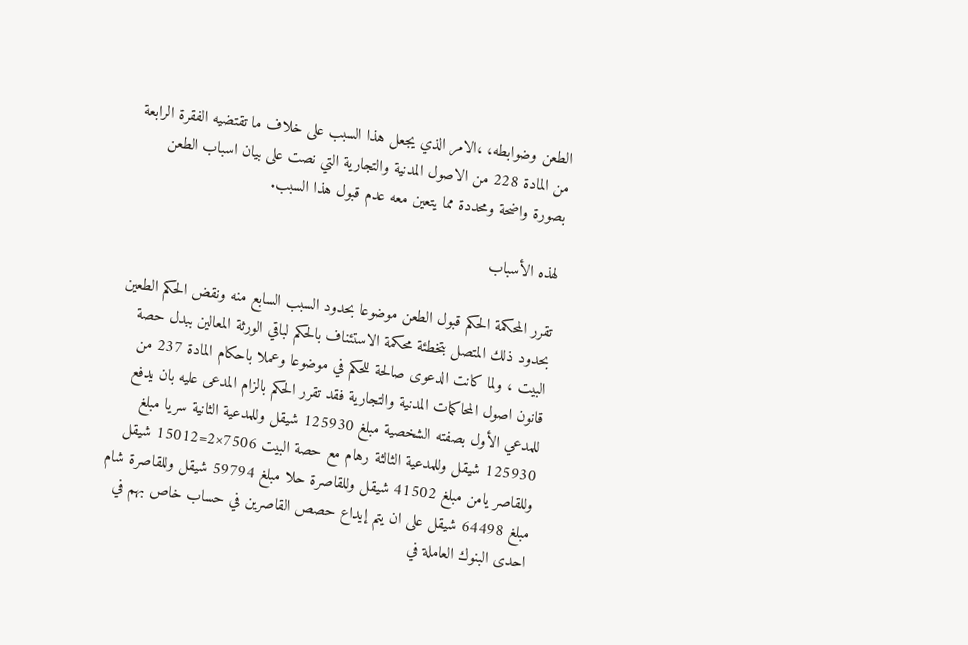الطعن وضوابطه، ،الامر الذي يجعل هذا السبب على خلاف ما تقتضيه الفقرة الرابعة من المادة 228 من الاصول المدنية والتجارية التي نصت على بيان اسباب الطعن بصورة واضحة ومحددة مما يتعين معه عدم قبول هذا السبب.

لهذه الأسباب

تقرر المحكمة الحكم قبول الطعن موضوعا بحدود السبب السابع منه ونقض الحكم الطعين بحدود ذلك المتصل بتخطئة محكمة الاستئناف بالحكم لباقي الورثة المعالين ببدل حصة البيت ، ولما كانت الدعوى صالحة للحكم في موضوعا وعملا باحكام المادة 237 من قانون اصول المحاكمات المدنية والتجارية فقد تقرر الحكم بالزام المدعى عليه بان يدفع للمدعي الأول بصفته الشخصية مبلغ 125930 شيقل وللمدعية الثانية سريا مبلغ 125930 شيقل وللمدعية الثالثة رهام مع حصة البيت 7506×2=15012 شيقل وللقاصر يامن مبلغ 41502 شيقل وللقاصرة حلا مبلغ 59794 شيقل وللقاصرة شام مبلغ 64498 شيقل على ان يتم إيداع حصص القاصرين في حساب خاص بهم في احدى البنوك العاملة في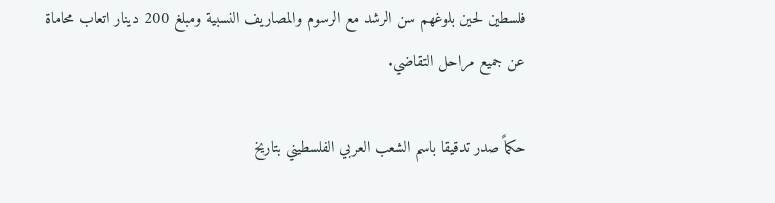فلسطين لحين بلوغهم سن الرشد مع الرسوم والمصاريف النسبية ومبلغ 200 دينار اتعاب محاماة  عن جميع مراحل التقاضي.

حكماً صدر تدقيقا باسم الشعب العربي الفلسطيني بتاريخ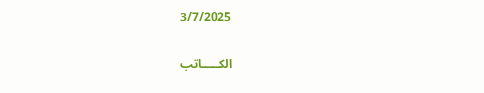3/7/2025

الكـــــاتب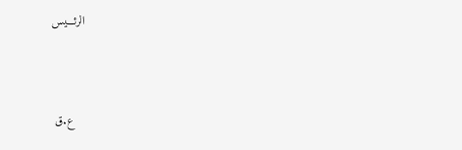الرئـــيس



   ع.ق